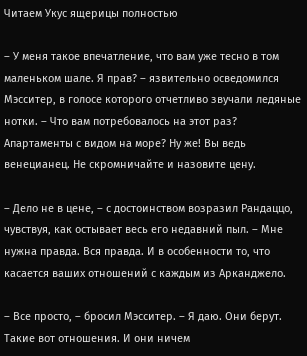Читаем Укус ящерицы полностью

– У меня такое впечатление, что вам уже тесно в том маленьком шале. Я прав? – язвительно осведомился Мэсситер, в голосе которого отчетливо звучали ледяные нотки. – Что вам потребовалось на этот раз? Апартаменты с видом на море? Ну же! Вы ведь венецианец. Не скромничайте и назовите цену.

– Дело не в цене, – с достоинством возразил Рандаццо, чувствуя, как остывает весь его недавний пыл. – Мне нужна правда. Вся правда. И в особенности то, что касается ваших отношений с каждым из Арканджело.

– Все просто, – бросил Мэсситер. – Я даю. Они берут. Такие вот отношения. И они ничем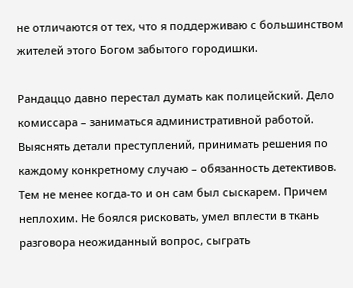не отличаются от тех, что я поддерживаю с большинством жителей этого Богом забытого городишки.

Рандаццо давно перестал думать как полицейский. Дело комиссара – заниматься административной работой. Выяснять детали преступлений, принимать решения по каждому конкретному случаю – обязанность детективов. Тем не менее когда-то и он сам был сыскарем. Причем неплохим. Не боялся рисковать, умел вплести в ткань разговора неожиданный вопрос, сыграть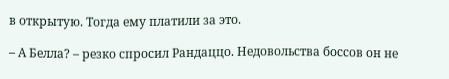в открытую. Тогда ему платили за это.

– А Белла? – резко спросил Рандаццо. Недовольства боссов он не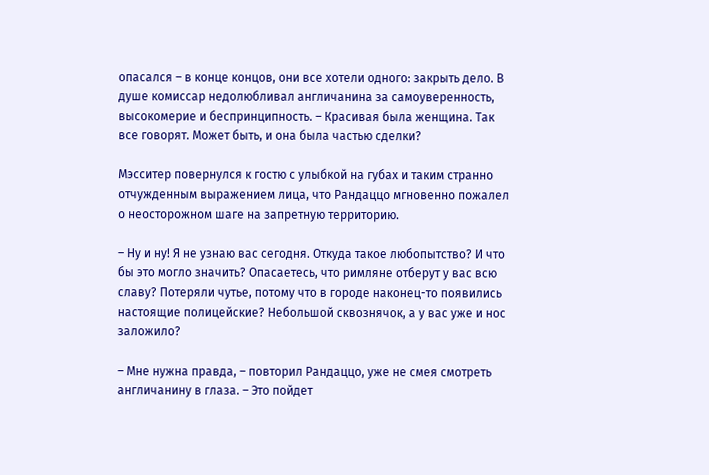опасался – в конце концов, они все хотели одного: закрыть дело. В душе комиссар недолюбливал англичанина за самоуверенность, высокомерие и беспринципность. – Красивая была женщина. Так все говорят. Может быть, и она была частью сделки?

Мэсситер повернулся к гостю с улыбкой на губах и таким странно отчужденным выражением лица, что Рандаццо мгновенно пожалел о неосторожном шаге на запретную территорию.

– Ну и ну! Я не узнаю вас сегодня. Откуда такое любопытство? И что бы это могло значить? Опасаетесь, что римляне отберут у вас всю славу? Потеряли чутье, потому что в городе наконец-то появились настоящие полицейские? Небольшой сквознячок, а у вас уже и нос заложило?

– Мне нужна правда, – повторил Рандаццо, уже не смея смотреть англичанину в глаза. – Это пойдет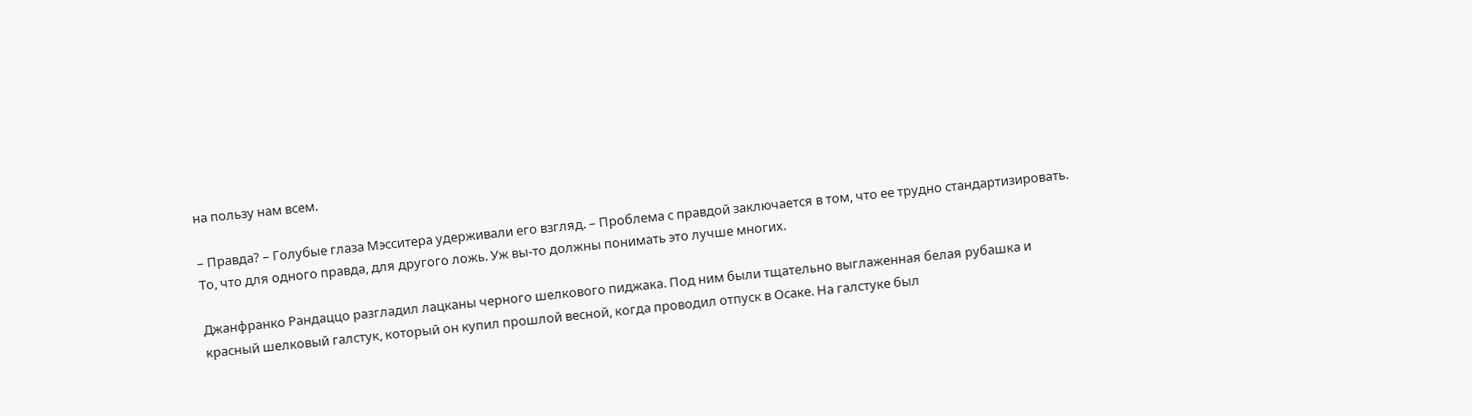на пользу нам всем.

– Правда? – Голубые глаза Мэсситера удерживали его взгляд. – Проблема с правдой заключается в том, что ее трудно стандартизировать. То, что для одного правда, для другого ложь. Уж вы-то должны понимать это лучше многих.

Джанфранко Рандаццо разгладил лацканы черного шелкового пиджака. Под ним были тщательно выглаженная белая рубашка и красный шелковый галстук, который он купил прошлой весной, когда проводил отпуск в Осаке. На галстуке был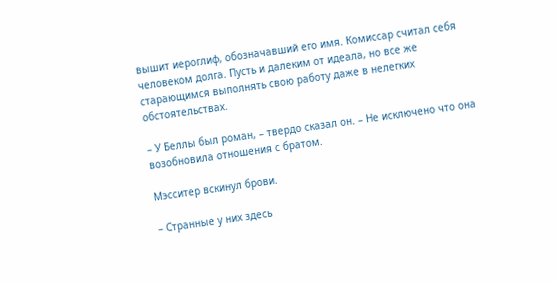вышит иероглиф, обозначавший его имя. Комиссар считал себя человеком долга. Пусть и далеким от идеала, но все же старающимся выполнять свою работу даже в нелегких обстоятельствах.

– У Беллы был роман, – твердо сказал он. – Не исключено что она возобновила отношения с братом.

Мэсситер вскинул брови.

– Странные у них здесь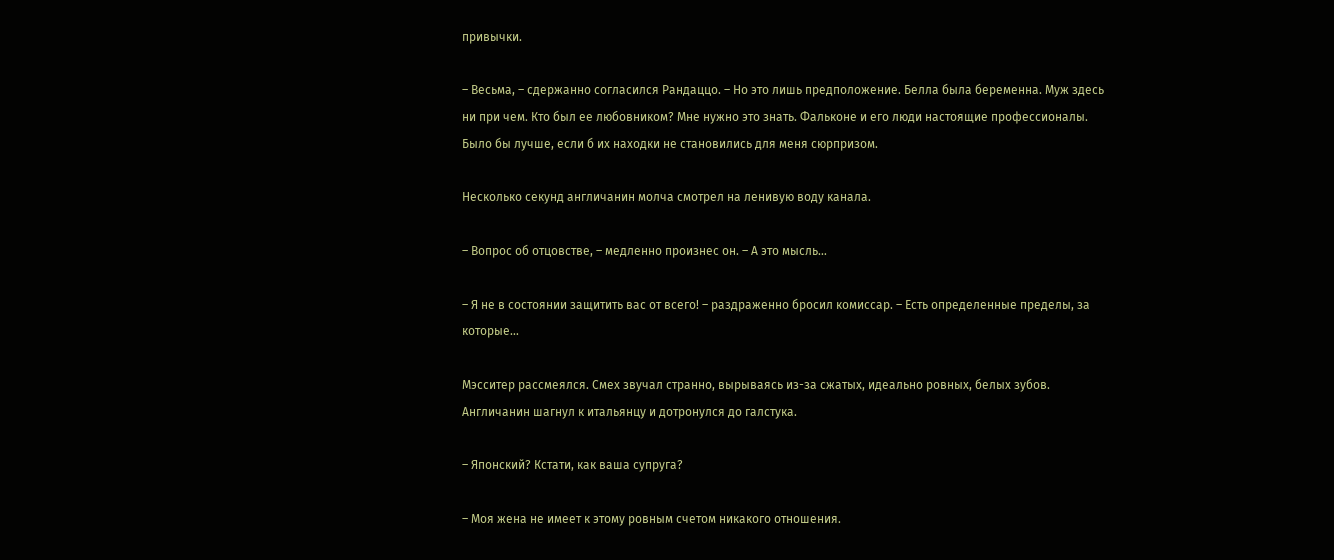привычки.

– Весьма, – сдержанно согласился Рандаццо. – Но это лишь предположение. Белла была беременна. Муж здесь ни при чем. Кто был ее любовником? Мне нужно это знать. Фальконе и его люди настоящие профессионалы. Было бы лучше, если б их находки не становились для меня сюрпризом.

Несколько секунд англичанин молча смотрел на ленивую воду канала.

– Вопрос об отцовстве, – медленно произнес он. – А это мысль…

– Я не в состоянии защитить вас от всего! – раздраженно бросил комиссар. – Есть определенные пределы, за которые…

Мэсситер рассмеялся. Смех звучал странно, вырываясь из-за сжатых, идеально ровных, белых зубов. Англичанин шагнул к итальянцу и дотронулся до галстука.

– Японский? Кстати, как ваша супруга?

– Моя жена не имеет к этому ровным счетом никакого отношения.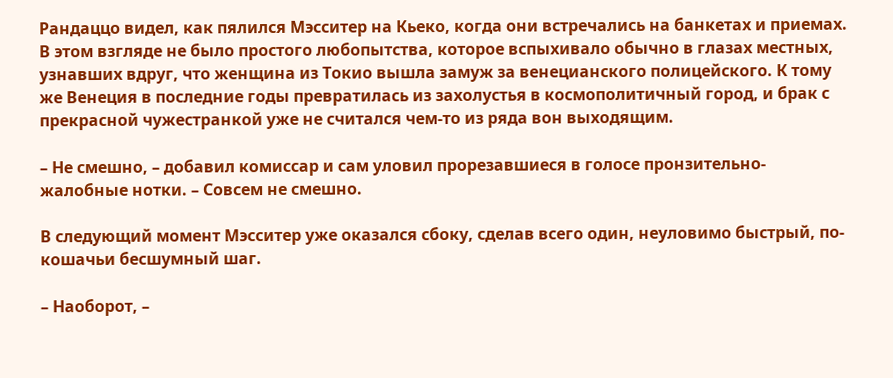Рандаццо видел, как пялился Мэсситер на Кьеко, когда они встречались на банкетах и приемах. В этом взгляде не было простого любопытства, которое вспыхивало обычно в глазах местных, узнавших вдруг, что женщина из Токио вышла замуж за венецианского полицейского. К тому же Венеция в последние годы превратилась из захолустья в космополитичный город, и брак с прекрасной чужестранкой уже не считался чем-то из ряда вон выходящим.

– Не смешно, – добавил комиссар и сам уловил прорезавшиеся в голосе пронзительно-жалобные нотки. – Совсем не смешно.

В следующий момент Мэсситер уже оказался сбоку, сделав всего один, неуловимо быстрый, по-кошачьи бесшумный шаг.

– Наоборот, –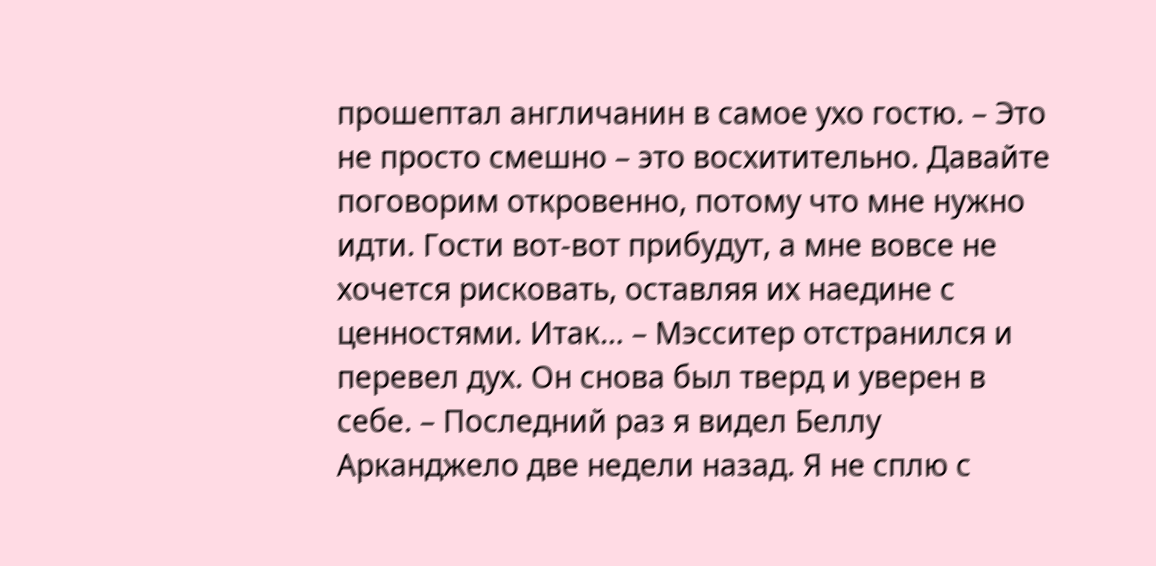прошептал англичанин в самое ухо гостю. – Это не просто смешно – это восхитительно. Давайте поговорим откровенно, потому что мне нужно идти. Гости вот-вот прибудут, а мне вовсе не хочется рисковать, оставляя их наедине с ценностями. Итак… – Мэсситер отстранился и перевел дух. Он снова был тверд и уверен в себе. – Последний раз я видел Беллу Арканджело две недели назад. Я не сплю с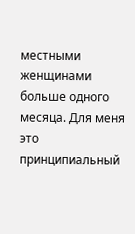местными женщинами больше одного месяца. Для меня это принципиальный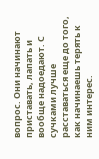вопрос. Они начинают приставать, лапать и вообще надоедают. С сучками лучше расставаться еще до того, как начинаешь терять к ним интерес.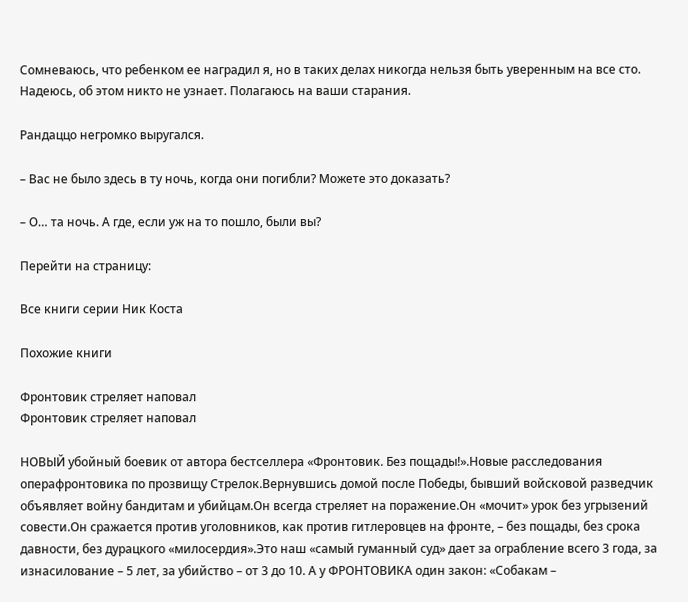Сомневаюсь, что ребенком ее наградил я, но в таких делах никогда нельзя быть уверенным на все сто. Надеюсь, об этом никто не узнает. Полагаюсь на ваши старания.

Рандаццо негромко выругался.

– Вас не было здесь в ту ночь, когда они погибли? Можете это доказать?

– О… та ночь. А где, если уж на то пошло, были вы?

Перейти на страницу:

Все книги серии Ник Коста

Похожие книги

Фронтовик стреляет наповал
Фронтовик стреляет наповал

НОВЫЙ убойный боевик от автора бестселлера «Фронтовик. Без пощады!».Новые расследования операфронтовика по прозвищу Стрелок.Вернувшись домой после Победы, бывший войсковой разведчик объявляет войну бандитам и убийцам.Он всегда стреляет на поражение.Он «мочит» урок без угрызений совести.Он сражается против уголовников, как против гитлеровцев на фронте, – без пощады, без срока давности, без дурацкого «милосердия».Это наш «самый гуманный суд» дает за ограбление всего 3 года, за изнасилование – 5 лет, за убийство – от 3 до 10. А у ФРОНТОВИКА один закон: «Собакам –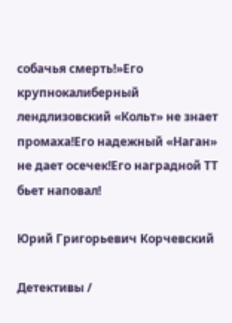собачья смерть!»Его крупнокалиберный лендлизовский «Кольт» не знает промаха!Его надежный «Наган» не дает осечек!Его наградной ТТ бьет наповал!

Юрий Григорьевич Корчевский

Детективы /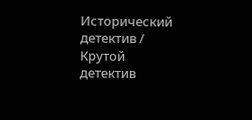Исторический детектив / Крутой детектив